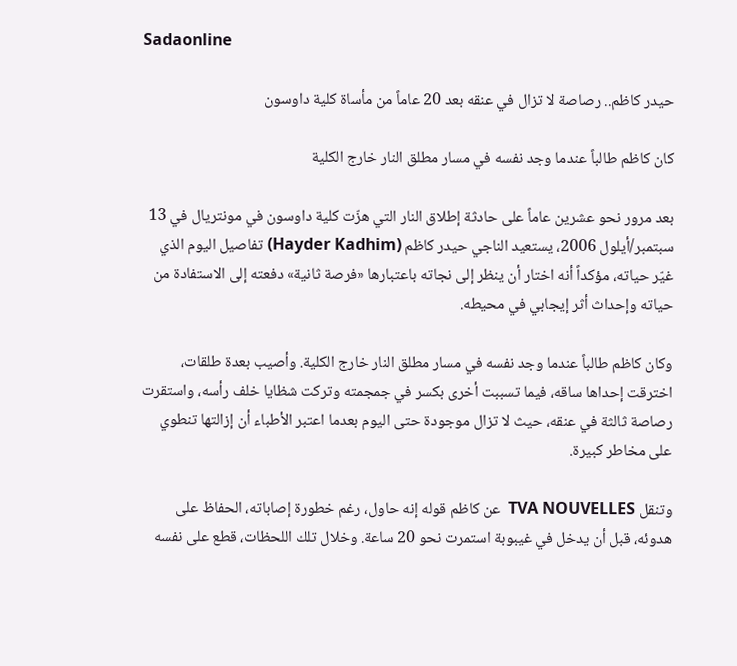Sadaonline

حيدر كاظم.. رصاصة لا تزال في عنقه بعد 20 عاماً من مأساة كلية داوسون

كان كاظم طالباً عندما وجد نفسه في مسار مطلق النار خارج الكلية

بعد مرور نحو عشرين عاماً على حادثة إطلاق النار التي هزّت كلية داوسون في مونتريال في 13 سبتمبر/أيلول 2006، يستعيد الناجي حيدر كاظم (Hayder Kadhim) تفاصيل اليوم الذي غيّر حياته، مؤكداً أنه اختار أن ينظر إلى نجاته باعتبارها «فرصة ثانية» دفعته إلى الاستفادة من حياته وإحداث أثر إيجابي في محيطه.

وكان كاظم طالباً عندما وجد نفسه في مسار مطلق النار خارج الكلية. وأصيب بعدة طلقات، اخترقت إحداها ساقه، فيما تسببت أخرى بكسر في جمجمته وتركت شظايا خلف رأسه، واستقرت رصاصة ثالثة في عنقه، حيث لا تزال موجودة حتى اليوم بعدما اعتبر الأطباء أن إزالتها تنطوي على مخاطر كبيرة.

وتنقل TVA NOUVELLES  عن كاظم قوله إنه حاول، رغم خطورة إصاباته، الحفاظ على هدوئه، قبل أن يدخل في غيبوبة استمرت نحو 20 ساعة. وخلال تلك اللحظات، قطع على نفسه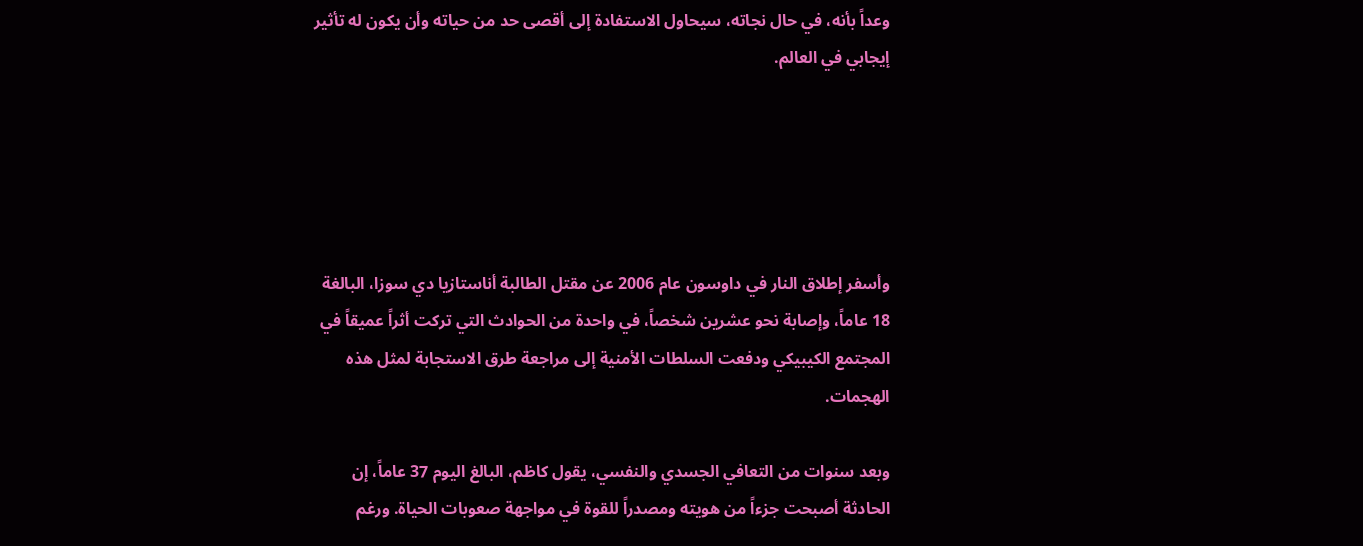وعداً بأنه، في حال نجاته، سيحاول الاستفادة إلى أقصى حد من حياته وأن يكون له تأثير إيجابي في العالم.





وأسفر إطلاق النار في داوسون عام 2006 عن مقتل الطالبة أناستازيا دي سوزا، البالغة 18 عاماً، وإصابة نحو عشرين شخصاً، في واحدة من الحوادث التي تركت أثراً عميقاً في المجتمع الكيبيكي ودفعت السلطات الأمنية إلى مراجعة طرق الاستجابة لمثل هذه الهجمات.

وبعد سنوات من التعافي الجسدي والنفسي، يقول كاظم، البالغ اليوم 37 عاماً، إن الحادثة أصبحت جزءاً من هويته ومصدراً للقوة في مواجهة صعوبات الحياة. ورغم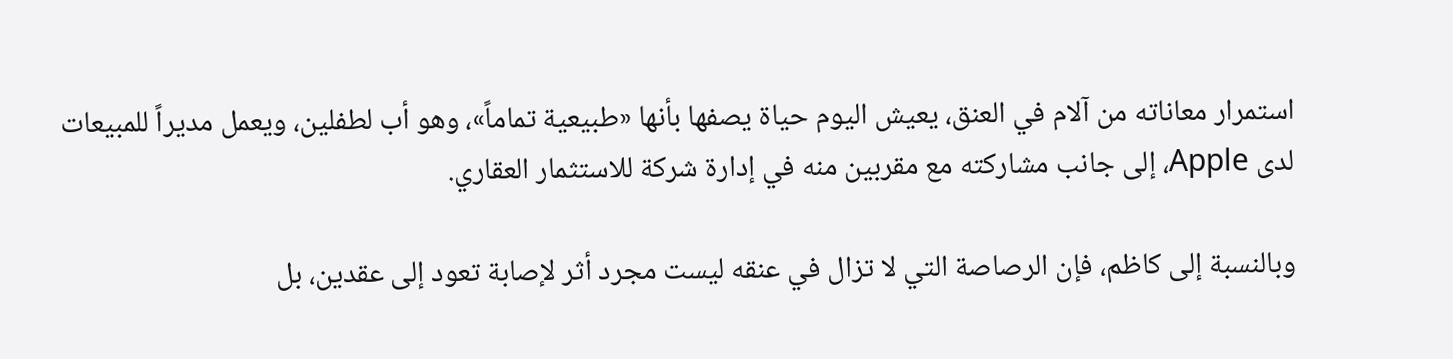استمرار معاناته من آلام في العنق، يعيش اليوم حياة يصفها بأنها «طبيعية تماماً»، وهو أب لطفلين، ويعمل مديراً للمبيعات لدى Apple، إلى جانب مشاركته مع مقربين منه في إدارة شركة للاستثمار العقاري.

وبالنسبة إلى كاظم، فإن الرصاصة التي لا تزال في عنقه ليست مجرد أثر لإصابة تعود إلى عقدين، بل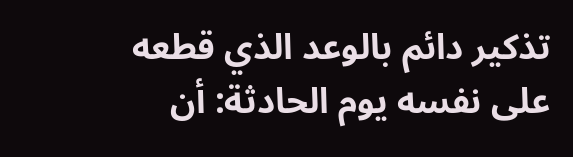تذكير دائم بالوعد الذي قطعه على نفسه يوم الحادثة: أن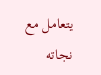يتعامل مع نجاته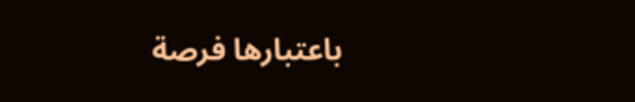باعتبارها فرصة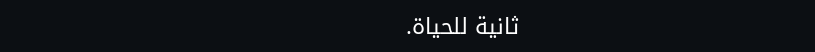ثانية للحياة.